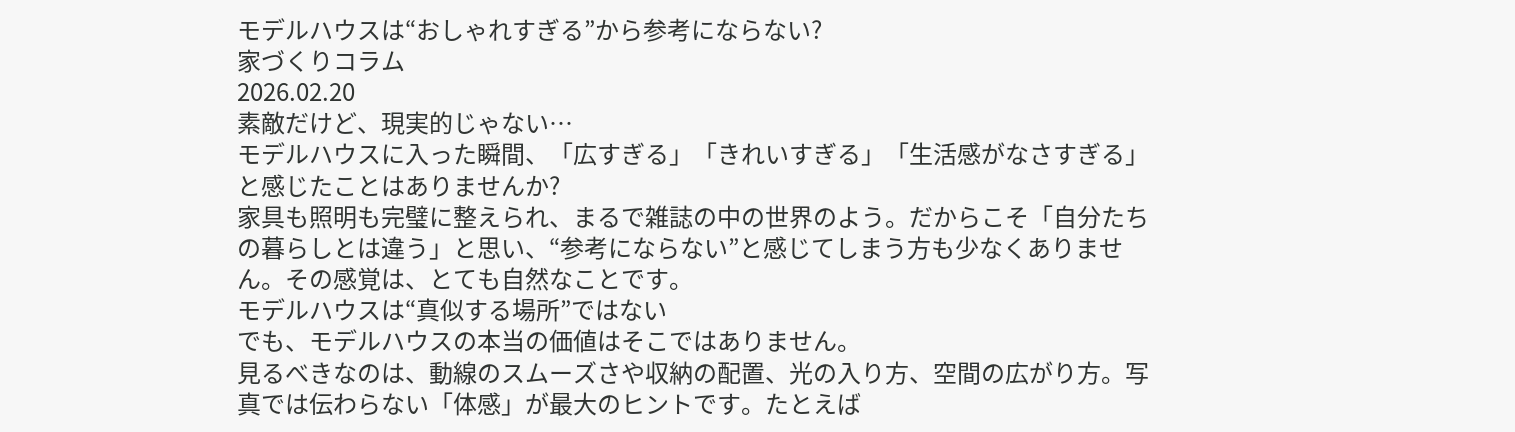モデルハウスは“おしゃれすぎる”から参考にならない?
家づくりコラム
2026.02.20
素敵だけど、現実的じゃない…
モデルハウスに入った瞬間、「広すぎる」「きれいすぎる」「生活感がなさすぎる」と感じたことはありませんか?
家具も照明も完璧に整えられ、まるで雑誌の中の世界のよう。だからこそ「自分たちの暮らしとは違う」と思い、“参考にならない”と感じてしまう方も少なくありません。その感覚は、とても自然なことです。
モデルハウスは“真似する場所”ではない
でも、モデルハウスの本当の価値はそこではありません。
見るべきなのは、動線のスムーズさや収納の配置、光の入り方、空間の広がり方。写真では伝わらない「体感」が最大のヒントです。たとえば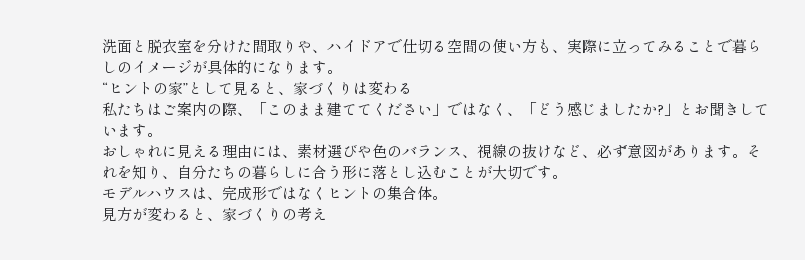洗面と脱衣室を分けた間取りや、ハイドアで仕切る空間の使い方も、実際に立ってみることで暮らしのイメージが具体的になります。
“ヒントの家”として見ると、家づくりは変わる
私たちはご案内の際、「このまま建ててください」ではなく、「どう感じましたか?」とお聞きしています。
おしゃれに見える理由には、素材選びや色のバランス、視線の抜けなど、必ず意図があります。それを知り、自分たちの暮らしに合う形に落とし込むことが大切です。
モデルハウスは、完成形ではなくヒントの集合体。
見方が変わると、家づくりの考え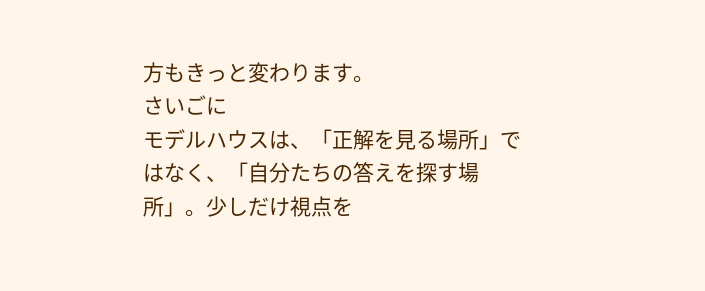方もきっと変わります。
さいごに
モデルハウスは、「正解を見る場所」ではなく、「自分たちの答えを探す場所」。少しだけ視点を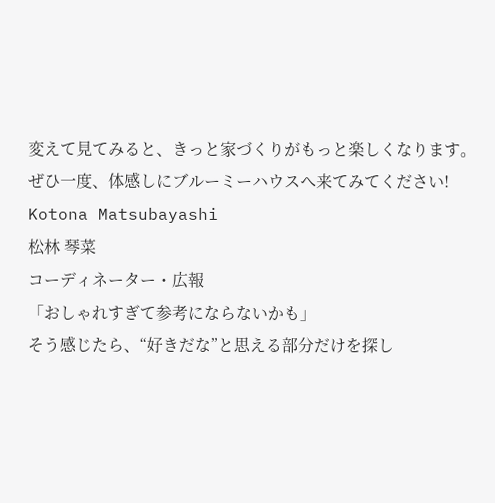変えて見てみると、きっと家づくりがもっと楽しくなります。ぜひ一度、体感しにブルーミーハウスへ来てみてください!
Kotona Matsubayashi
松林 琴菜
コーディネーター・広報
「おしゃれすぎて参考にならないかも」
そう感じたら、“好きだな”と思える部分だけを探し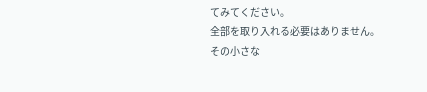てみてください。
全部を取り入れる必要はありません。
その小さな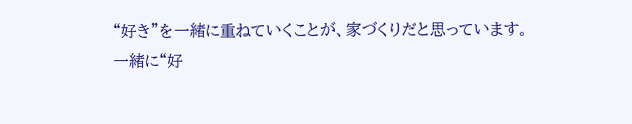“好き”を一緒に重ねていくことが、家づくりだと思っています。
一緒に“好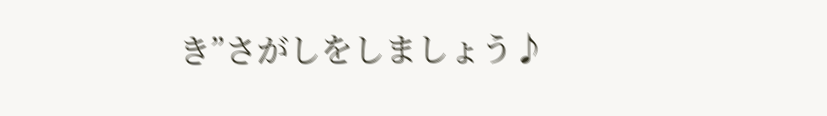き”さがしをしましょう♪